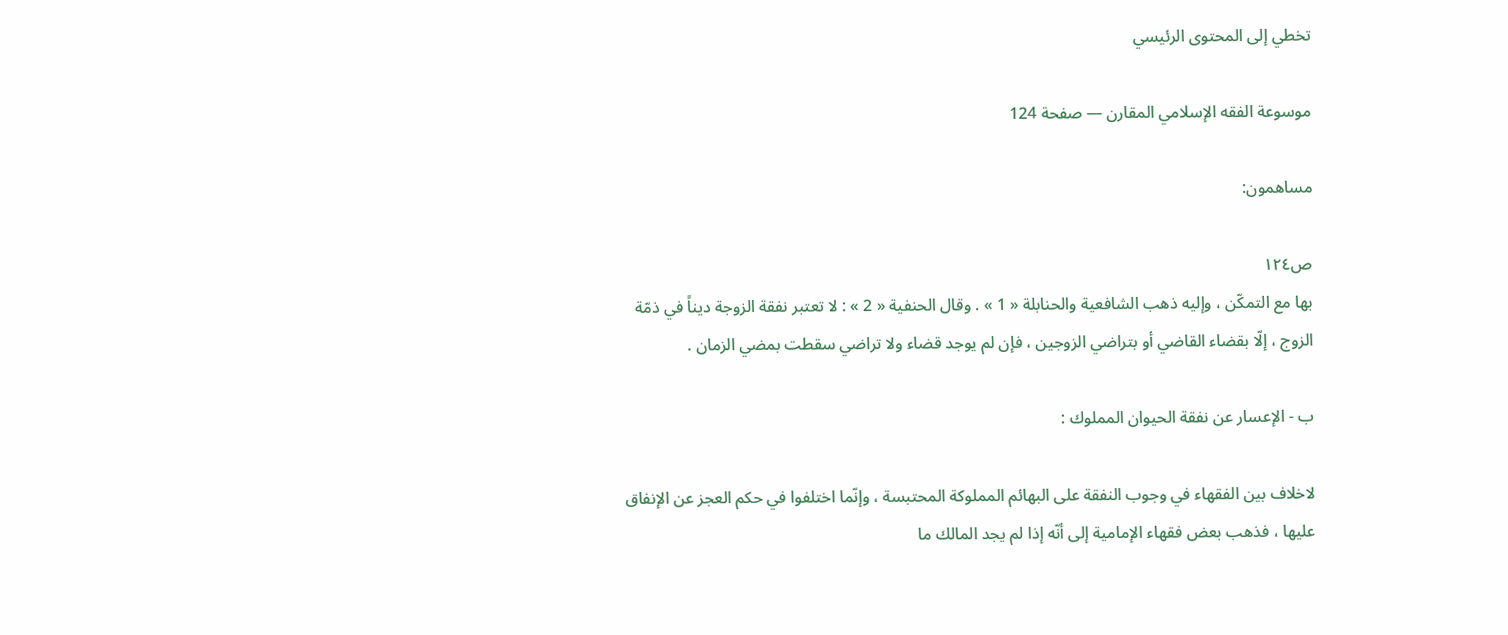تخطي إلى المحتوى الرئيسي

موسوعة الفقه الإسلامي المقارن — صفحة 124

مساهمون:

ص١٢٤
بها مع التمكّن ، وإليه ذهب الشافعية والحنابلة « 1 » . وقال الحنفية « 2 » : لا تعتبر نفقة الزوجة ديناً في ذمّة الزوج ، إلّا بقضاء القاضي أو بتراضي الزوجين ، فإن لم يوجد قضاء ولا تراضي سقطت بمضي الزمان .

ب - الإعسار عن نفقة الحيوان المملوك :

لاخلاف بين الفقهاء في وجوب النفقة على البهائم المملوكة المحتبسة ، وإنّما اختلفوا في حكم العجز عن الإنفاق عليها ، فذهب بعض فقهاء الإمامية إلى أنّه إذا لم يجد المالك ما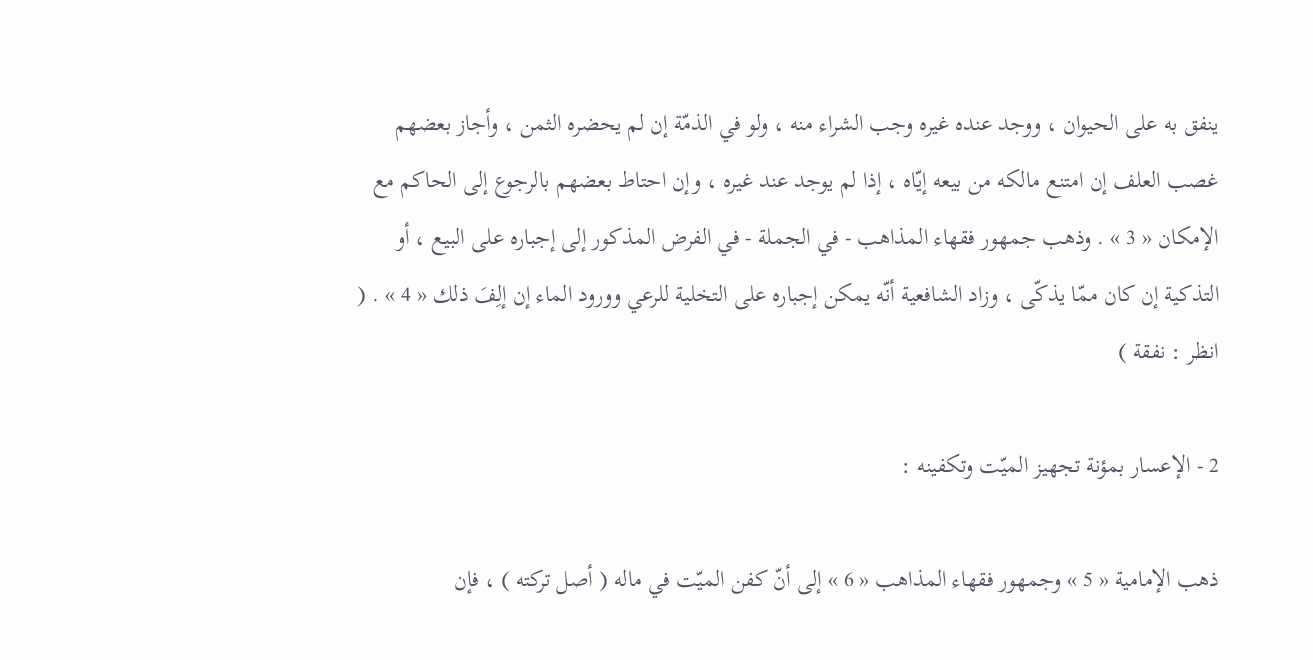ينفق به على الحيوان ، ووجد عنده غيره وجب الشراء منه ، ولو في الذمّة إن لم يحضره الثمن ، وأجاز بعضهم غصب العلف إن امتنع مالكه من بيعه إيّاه ، إذا لم يوجد عند غيره ، وإن احتاط بعضهم بالرجوع إلى الحاكم مع الإمكان « 3 » . وذهب جمهور فقهاء المذاهب - في الجملة - في الفرض المذكور إلى إجباره على البيع ، أو التذكية إن كان ممّا يذكّى ، وزاد الشافعية أنّه يمكن إجباره على التخلية للرعي وورود الماء إن إلِفَ ذلك « 4 » . ( انظر : نفقة )

2 - الإعسار بمؤنة تجهيز الميّت وتكفينه :

ذهب الإمامية « 5 » وجمهور فقهاء المذاهب « 6 » إلى أنّ كفن الميّت في ماله ( أصل تركته ) ، فإن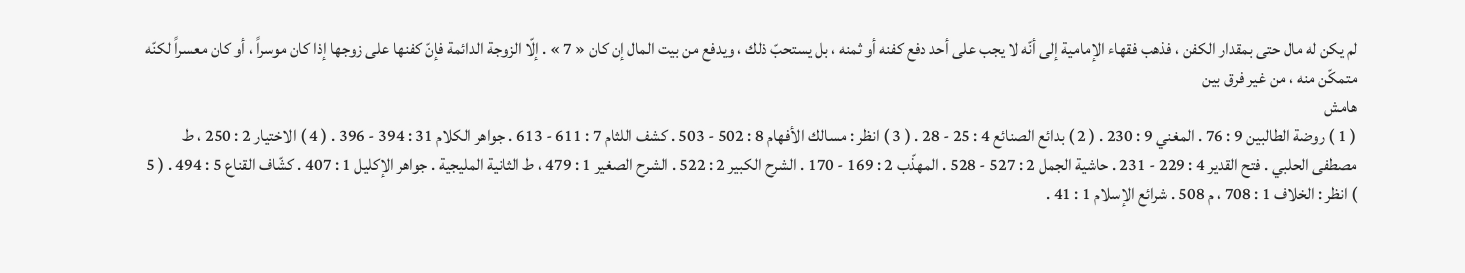لم يكن له مال حتى بمقدار الكفن ، فذهب فقهاء الإمامية إلى أنّه لا يجب على أحد دفع كفنه أو ثمنه ، بل يستحبّ ذلك ، ويدفع من بيت المال إن كان « 7 » . إلّا الزوجة الدائمة فإنّ كفنها على زوجها إذا كان موسراً ، أو كان معسراً لكنّه متمكّن منه ، من غير فرق بين
هامش
( 1 ) روضة الطالبين 9 : 76 . المغني 9 : 230 . ( 2 ) بدائع الصنائع 4 : 25 - 28 . ( 3 ) انظر : مسالك الأفهام 8 : 502 - 503 . كشف اللثام 7 : 611 - 613 . جواهر الكلام 31 : 394 - 396 . ( 4 ) الاختيار 2 : 250 ، ط مصطفى الحلبي . فتح القدير 4 : 229 - 231 . حاشية الجمل 2 : 527 - 528 . المهذّب 2 : 169 - 170 . الشرح الكبير 2 : 522 . الشرح الصغير 1 : 479 ، ط الثانية المليجية . جواهر الإكليل 1 : 407 . كشّاف القناع 5 : 494 . ( 5 ) انظر : الخلاف 1 : 708 ، م 508 . شرائع الإسلام 1 : 41 .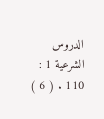الدروس الشرعية 1 : 110 . ( 6 )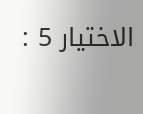الاختيار 5 :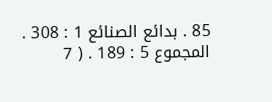85 . بدائع الصنائع 1 : 308 . المجموع 5 : 189 . ( 7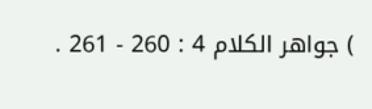) جواهر الكلام 4 : 260 - 261 .